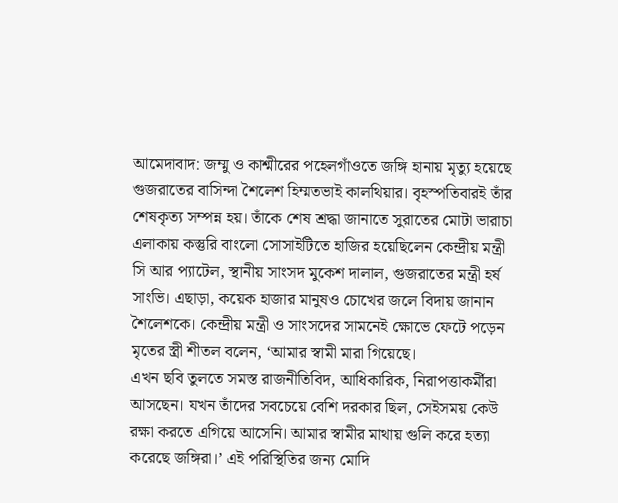আমেদাবাদ: জম্মু ও কাশ্মীরের পহেলগাঁওতে জঙ্গি হানায় মৃত্যু হয়েছে গুজরাতের বাসিন্দা শৈলেশ হিম্মতভাই কালথিয়ার। বৃহস্পতিবারই তাঁর শেষকৃত্য সম্পন্ন হয়। তাঁকে শেষ শ্রদ্ধা জানাতে সুরাতের মোটা ভারাচা এলাকায় কস্তুরি বাংলো সোসাইটিতে হাজির হয়েছিলেন কেন্দ্রীয় মন্ত্রী সি আর প্যাটেল, স্থানীয় সাংসদ মুকেশ দালাল, গুজরাতের মন্ত্রী হর্ষ সাংভি। এছাড়া, কয়েক হাজার মানুষও চোখের জলে বিদায় জানান শৈলেশকে। কেন্দ্রীয় মন্ত্রী ও সাংসদের সামনেই ক্ষোভে ফেটে পড়েন মৃতের স্ত্রী শীতল বলেন, ‘আমার স্বামী মারা গিয়েছে।
এখন ছবি তুলতে সমস্ত রাজনীতিবিদ, আধিকারিক, নিরাপত্তাকর্মীরা আসছেন। যখন তাঁদের সবচেয়ে বেশি দরকার ছিল, সেইসময় কেউ রক্ষা করতে এগিয়ে আসেনি। আমার স্বামীর মাথায় গুলি করে হত্যা করেছে জঙ্গিরা।’ এই পরিস্থিতির জন্য মোদি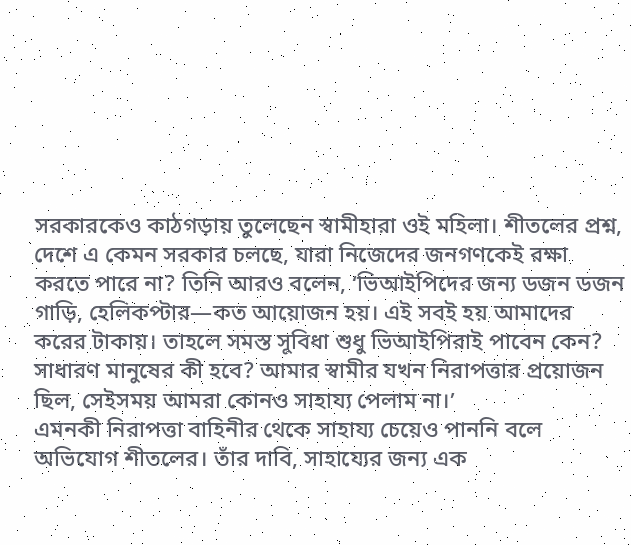সরকারকেও কাঠগড়ায় তুলেছেন স্বামীহারা ওই মহিলা। শীতলের প্রশ্ন, দেশে এ কেমন সরকার চলছে, যারা নিজেদের জনগণকেই রক্ষা করতে পারে না? তিনি আরও বলেন, ‘ভিআইপিদের জন্য ডজন ডজন গাড়ি, হেলিকপ্টার—কত আয়োজন হয়। এই সবই হয় আমাদের করের টাকায়। তাহলে সমস্ত সুবিধা শুধু ভিআইপিরাই পাবেন কেন? সাধারণ মানুষের কী হবে? আমার স্বামীর যখন নিরাপত্তার প্রয়োজন ছিল, সেইসময় আমরা কোনও সাহায্য পেলাম না।’
এমনকী নিরাপত্তা বাহিনীর থেকে সাহায্য চেয়েও পাননি বলে অভিযোগ শীতলের। তাঁর দাবি, সাহায্যের জন্য এক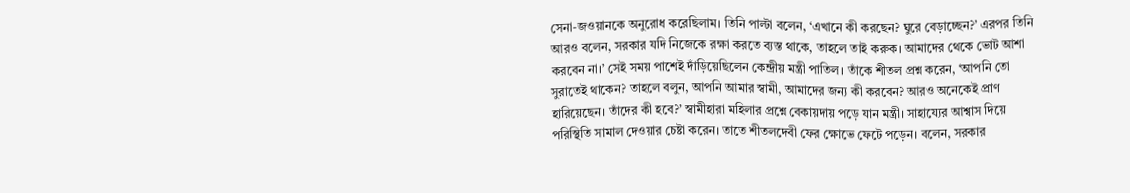সেনা-জওয়ানকে অনুরোধ করেছিলাম। তিনি পাল্টা বলেন, ‘এখানে কী করছেন? ঘুরে বেড়াচ্ছেন?’ এরপর তিনি আরও বলেন, সরকার যদি নিজেকে রক্ষা করতে ব্যস্ত থাকে, তাহলে তাই করুক। আমাদের থেকে ভোট আশা করবেন না।’ সেই সময় পাশেই দাঁড়িয়েছিলেন কেন্দ্রীয় মন্ত্রী পাতিল। তাঁকে শীতল প্রশ্ন করেন, ‘আপনি তো সুরাতেই থাকেন? তাহলে বলুন, আপনি আমার স্বামী, আমাদের জন্য কী করবেন? আরও অনেকেই প্রাণ হারিয়েছেন। তাঁদের কী হবে?’ স্বামীহারা মহিলার প্রশ্নে বেকায়দায় পড়ে যান মন্ত্রী। সাহায্যের আশ্বাস দিয়ে পরিস্থিতি সামাল দেওয়ার চেষ্টা করেন। তাতে শীতলদেবী ফের ক্ষোভে ফেটে পড়েন। বলেন, সরকার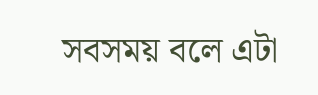সবসময় বলে এটা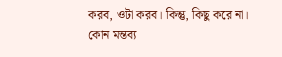করব, ওটা করব। কিন্তু, কিছু করে না।
কোন মন্তব্য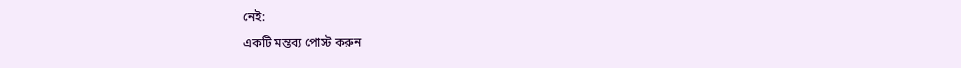নেই:
একটি মন্তব্য পোস্ট করুন